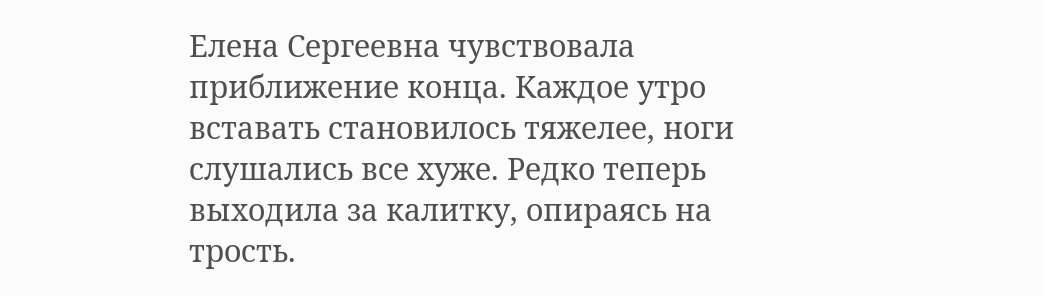Елена Сергеевна чувствовала приближение конца. Каждое утро вставать становилось тяжелее, ноги слушались все хуже. Редко теперь выходила за калитку, опираясь на трость.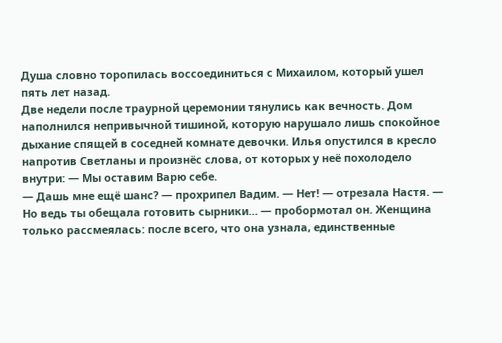Душа словно торопилась воссоединиться с Михаилом, который ушел пять лет назад.
Две недели после траурной церемонии тянулись как вечность. Дом наполнился непривычной тишиной, которую нарушало лишь спокойное дыхание спящей в соседней комнате девочки. Илья опустился в кресло напротив Светланы и произнёс слова, от которых у неё похолодело внутри: — Мы оставим Варю себе.
— Дашь мне ещё шанс? — прохрипел Вадим. — Нет! — отрезала Настя. — Но ведь ты обещала готовить сырники… — пробормотал он. Женщина только рассмеялась: после всего, что она узнала, единственные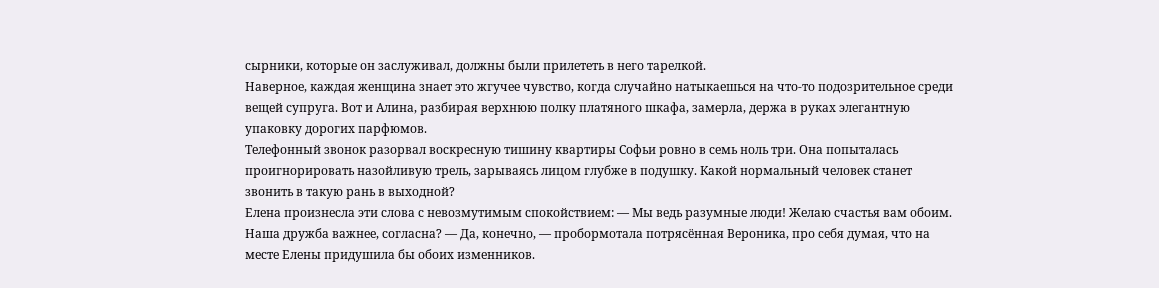сырники, которые он заслуживал, должны были прилететь в него тарелкой.
Наверное, каждая женщина знает это жгучее чувство, когда случайно натыкаешься на что-то подозрительное среди вещей супруга. Вот и Алина, разбирая верхнюю полку платяного шкафа, замерла, держа в руках элегантную упаковку дорогих парфюмов.
Телефонный звонок разорвал воскресную тишину квартиры Софьи ровно в семь ноль три. Она попыталась проигнорировать назойливую трель, зарываясь лицом глубже в подушку. Какой нормальный человек станет звонить в такую рань в выходной?
Елена произнесла эти слова с невозмутимым спокойствием: — Мы ведь разумные люди! Желаю счастья вам обоим. Наша дружба важнее, согласна? — Да, конечно, — пробормотала потрясённая Вероника, про себя думая, что на месте Елены придушила бы обоих изменников.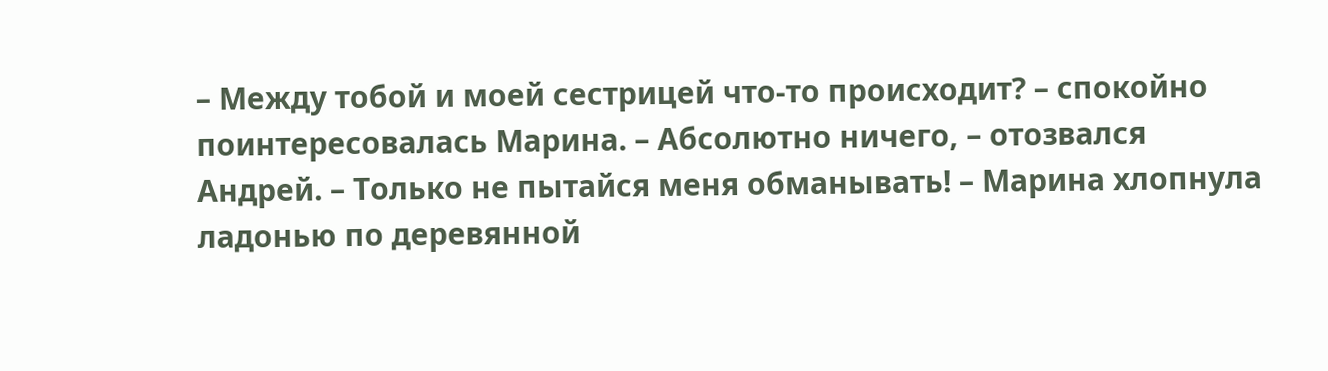– Между тобой и моей сестрицей что-то происходит? – спокойно поинтересовалась Марина. – Абсолютно ничего, – отозвался Андрей. – Только не пытайся меня обманывать! – Марина хлопнула ладонью по деревянной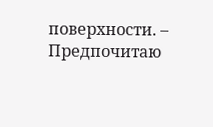поверхности. – Предпочитаю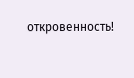откровенность!